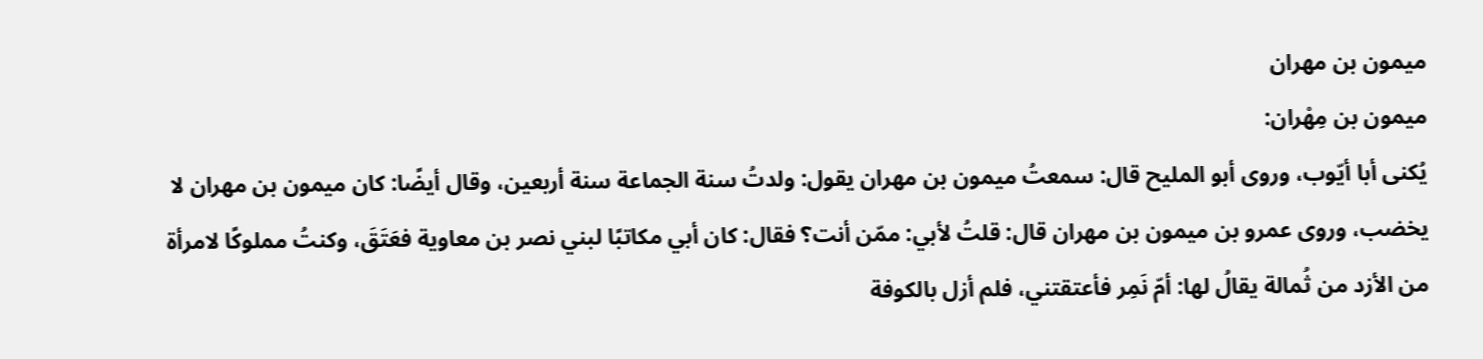ميمون بن مهران
ميمون بن مِهْران:
يُكنى أبا أيّوب، وروى أبو المليح قال: سمعتُ ميمون بن مهران يقول: ولدتُ سنة الجماعة سنة أربعين، وقال أيضًا: كان ميمون بن مهران لا يخضب، وروى عمرو بن ميمون بن مهران قال: قلتُ لأبي: ممّن أنت؟ فقال: كان أبي مكاتبًا لبني نصر بن معاوية فعَتَقَ، وكنتُ مملوكًا لامرأة من الأزد من ثُمالة يقالُ لها: أمّ نَمِر فأعتقتني، فلم أزل بالكوفة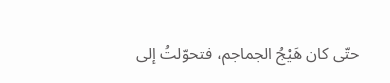حتّى كان هَيْجُ الجماجم، فتحوّلتُ إلى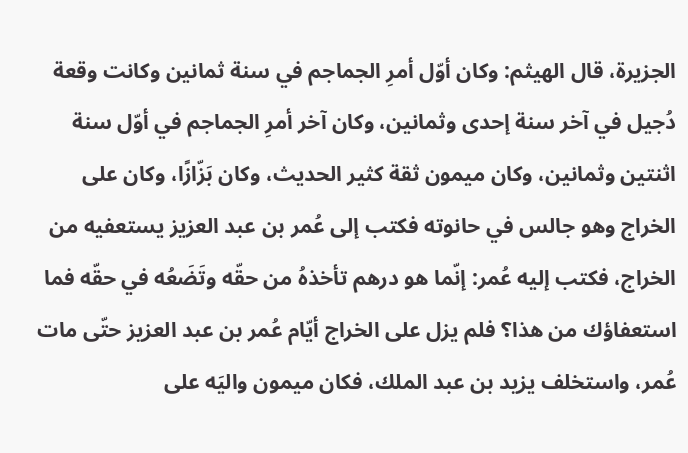الجزيرة، قال الهيثم: وكان أوّل أمرِ الجماجم في سنة ثمانين وكانت وقعة دُجيل في آخر سنة إحدى وثمانين، وكان آخر أمرِ الجماجم في أوّل سنة اثنتين وثمانين، وكان ميمون ثقة كثير الحديث، وكان بَزّازًا، وكان على الخراج وهو جالس في حانوته فكتب إلى عُمر بن عبد العزيز يستعفيه من الخراج، فكتب إليه عُمر: إنّما هو درهم تأخذهُ من حقّه وتَضَعُه في حقّه فما استعفاؤك من هذا؟ فلم يزل على الخراج أيّام عُمر بن عبد العزيز حتّى مات عُمر، واستخلف يزيد بن عبد الملك، فكان ميمون واليَه على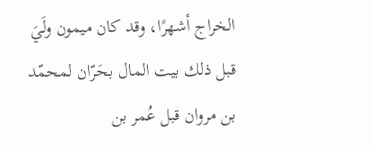الخراج أشهرًا، وقد كان ميمون ولَيَ قبل ذلك بيت المال بحَرّان لمحمّد بن مروان قبل عُمر بن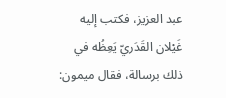عبد العزيز، فكتب إليه غَيْلان القَدَريّ يَعِظُه في ذلك برسالة، فقال ميمون: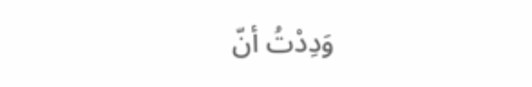وَدِدْتُ أنّ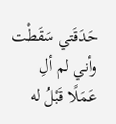حَدَقَتي سَقَطْت وأني لم ألِ عَمَلًا قَبْلُ له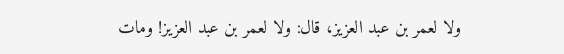ولا لعمر بن عبد العزيز، قال: ولا لعمر بن عبد العزيز! ومات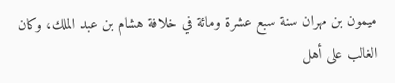ميمون بن مهران سنة سبع عشرة ومائة في خلافة هشام بن عبد الملك، وكان الغالب على أهل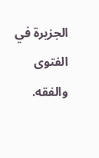الجزيرة في الفتوى والفقه.